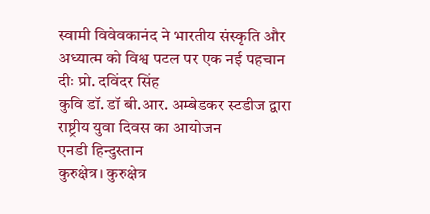स्वामी विवेवकानंद ने भारतीय संस्कृति और अध्यात्म को विश्व पटल पर एक नई पहचान दीः प्रो. दविंदर सिंह
कुवि डॉ. डॉ बी.आर. अम्बेडकर स्टडीज द्वारा राष्ट्रीय युवा दिवस का आयोजन
एनडी हिन्दुस्तान
कुरुक्षेत्र। कुरुक्षेत्र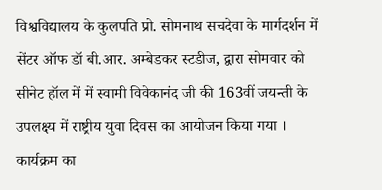विश्वविद्यालय के कुलपति प्रो. सोमनाथ सचदेवा के मार्गदर्शन में सेंटर ऑफ डॉ बी.आर. अम्बेडकर स्टडीज, द्वारा सोमवार को सीनेट हॉल में में स्वामी विवेकानंद जी की 163वीं जयन्ती के उपलक्ष्य में राष्ट्रीय युवा दिवस का आयोजन किया गया ।
कार्यक्रम का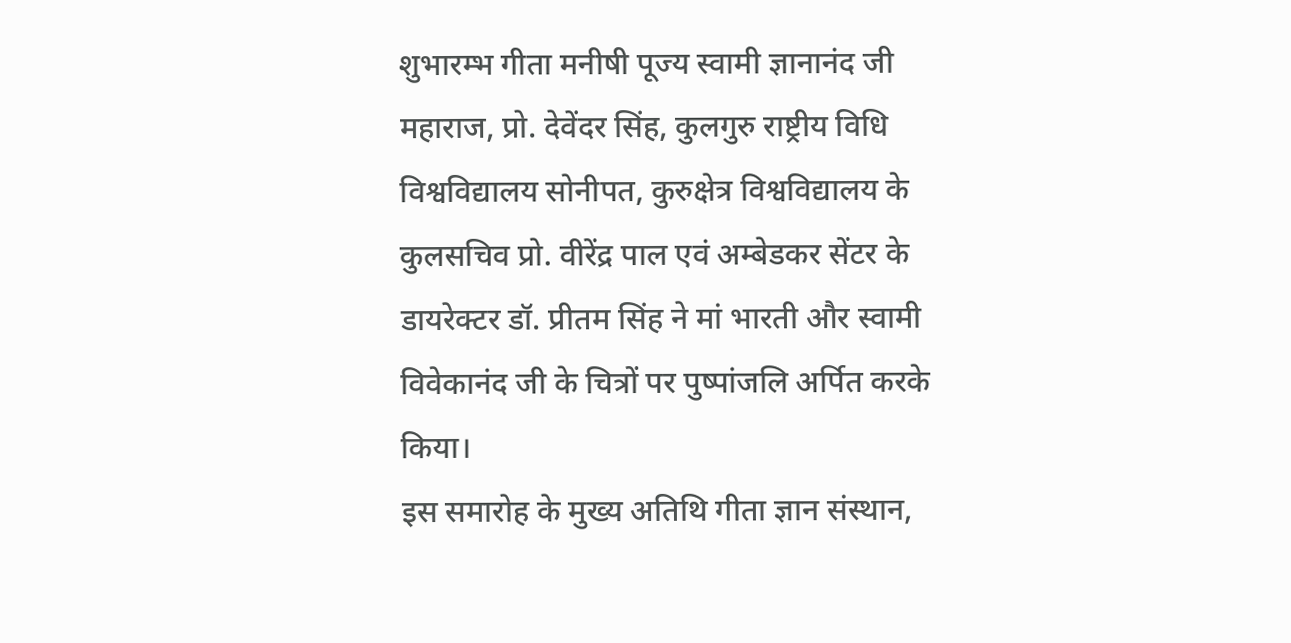शुभारम्भ गीता मनीषी पूज्य स्वामी ज्ञानानंद जी महाराज, प्रो. देवेंदर सिंह, कुलगुरु राष्ट्रीय विधि विश्वविद्यालय सोनीपत, कुरुक्षेत्र विश्वविद्यालय के कुलसचिव प्रो. वीरेंद्र पाल एवं अम्बेडकर सेंटर के डायरेक्टर डॉ. प्रीतम सिंह ने मां भारती और स्वामी विवेकानंद जी के चित्रों पर पुष्पांजलि अर्पित करके किया।
इस समारोह के मुख्य अतिथि गीता ज्ञान संस्थान,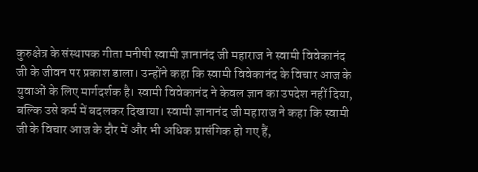कुरुक्षेत्र के संस्थापक गीता मनीषी स्वामी ज्ञानानंद जी महाराज ने स्वामी विवेकानंद जी के जीवन पर प्रकाश डाला। उन्होंने कहा कि स्वामी विवेकानंद के विचार आज के युवाओं के लिए मार्गदर्शक है। स्वामी विवेकानंद ने केवल ज्ञान का उपदेश नहीं दिया, बल्कि उसे कर्म में बदलकर दिखाया। स्वामी ज्ञानानंद जी महाराज ने कहा कि स्वामी जी के विचार आज के दौर में और भी अधिक प्रासंगिक हो गए हैं,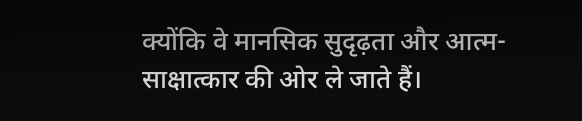क्योंकि वे मानसिक सुदृढ़ता और आत्म-साक्षात्कार की ओर ले जाते हैं।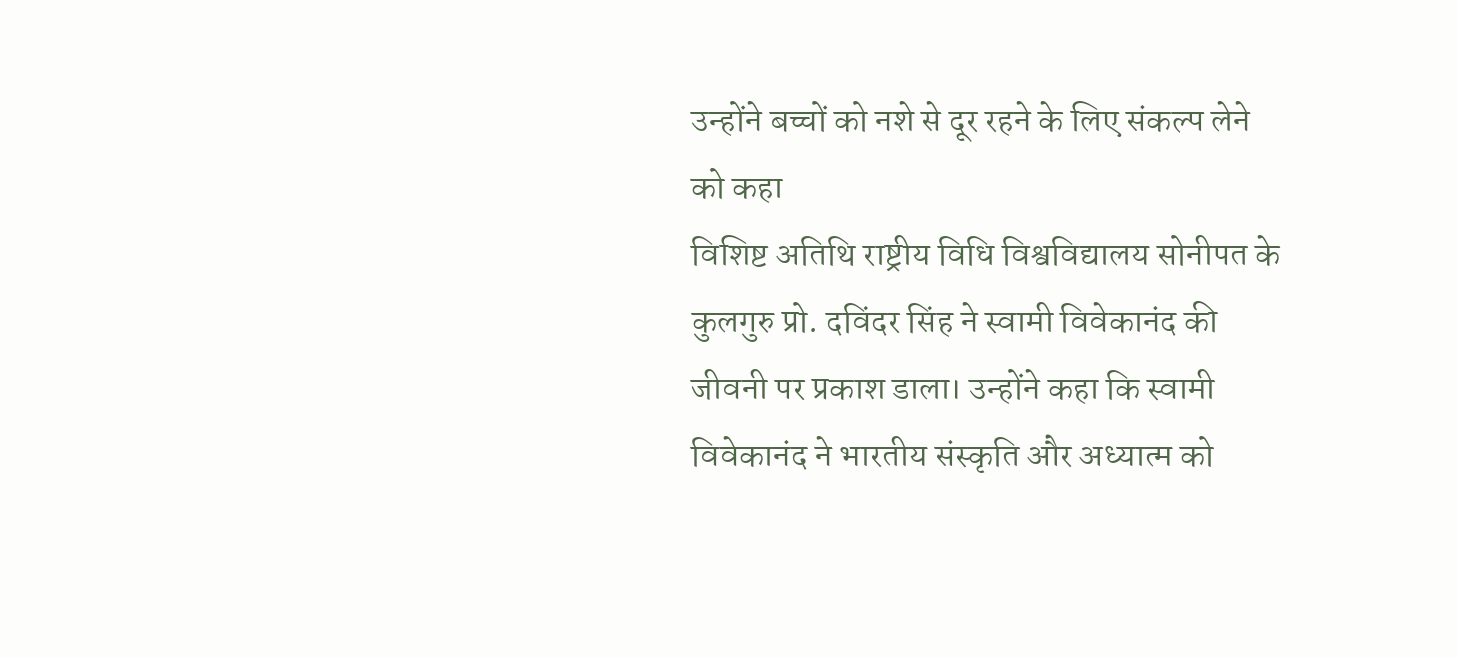उन्होंने बच्चों को नशे से दूर रहने के लिए संकल्प लेने को कहा
विशिष्ट अतिथि राष्ट्रीय विधि विश्वविद्यालय सोनीपत के कुलगुरु प्रो. दविंदर सिंह ने स्वामी विवेकानंद की जीवनी पर प्रकाश डाला। उन्होंने कहा कि स्वामी विवेकानंद ने भारतीय संस्कृति और अध्यात्म को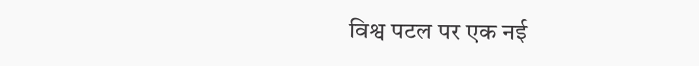विश्व पटल पर एक नई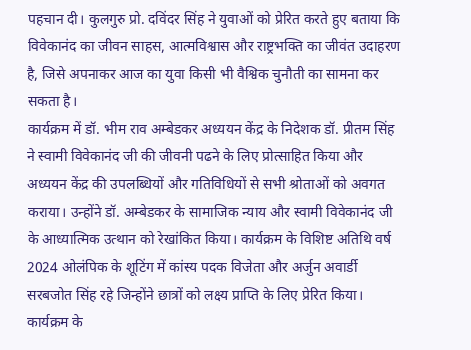पहचान दी। कुलगुरु प्रो. दविंदर सिंह ने युवाओं को प्रेरित करते हुए बताया कि विवेकानंद का जीवन साहस, आत्मविश्वास और राष्ट्रभक्ति का जीवंत उदाहरण है, जिसे अपनाकर आज का युवा किसी भी वैश्विक चुनौती का सामना कर सकता है।
कार्यक्रम में डॉ. भीम राव अम्बेडकर अध्ययन केंद्र के निदेशक डॉ. प्रीतम सिंह ने स्वामी विवेकानंद जी की जीवनी पढने के लिए प्रोत्साहित किया और अध्ययन केंद्र की उपलब्धियों और गतिविधियों से सभी श्रोताओं को अवगत कराया। उन्होंने डॉ. अम्बेडकर के सामाजिक न्याय और स्वामी विवेकानंद जी के आध्यात्मिक उत्थान को रेखांकित किया। कार्यक्रम के विशिष्ट अतिथि वर्ष 2024 ओलंपिक के शूटिंग में कांस्य पदक विजेता और अर्जुन अवार्डी सरबजोत सिंह रहे जिन्होंने छात्रों को लक्ष्य प्राप्ति के लिए प्रेरित किया।
कार्यक्रम के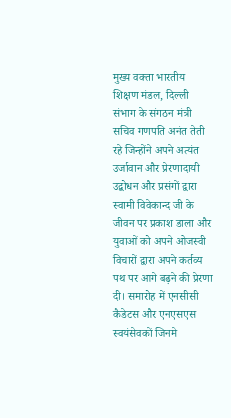मुख्य वक्ता भारतीय शिक्षण मंडल, दिल्ली संभाग के संगठन मंत्री सचिव गणपति अनंत तेती रहे जिन्होंने अपने अत्यंत उर्जावान और प्रेरणादायी उद्बोधन और प्रसंगों द्वारा स्वामी विवेकान्द जी के जीवन पर प्रकाश डाला और युवाओं को अपने ओजस्वी विचारों द्वारा अपने कर्तव्य पथ पर आगे बढ़ने की प्रेरणा दी। समारोह में एनसीसी कैडेटस और एनएसएस स्वयंसेवकों जिनमे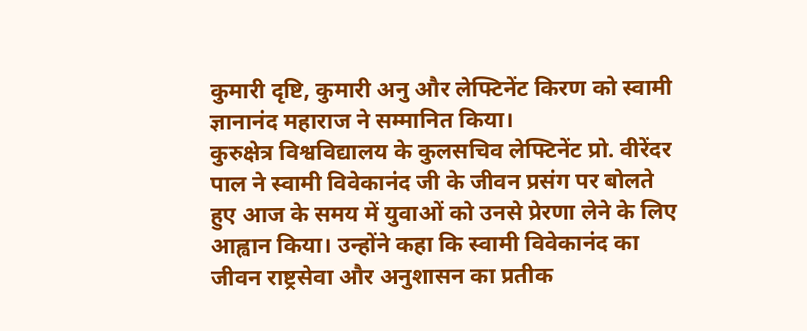कुमारी दृष्टि, कुमारी अनु और लेफ्टिनेंट किरण को स्वामी ज्ञानानंद महाराज ने सम्मानित किया।
कुरुक्षेत्र विश्वविद्यालय के कुलसचिव लेफ्टिनेंट प्रो. वीरेंदर पाल ने स्वामी विवेकानंद जी के जीवन प्रसंग पर बोलते हुए आज के समय में युवाओं को उनसे प्रेरणा लेने के लिए आह्वान किया। उन्होंने कहा कि स्वामी विवेकानंद का जीवन राष्ट्रसेवा और अनुशासन का प्रतीक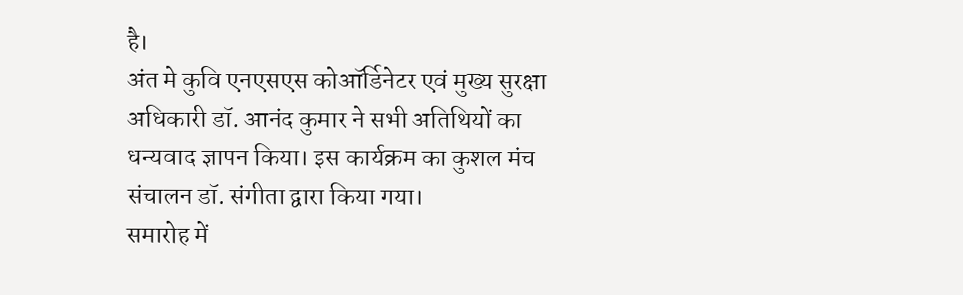है।
अंत मे कुवि एनएसएस कोऑर्डिनेटर एवं मुख्य सुरक्षा अधिकारी डॉ. आनंद कुमार ने सभी अतिथियों का धन्यवाद ज्ञापन किया। इस कार्यक्रम का कुशल मंच संचालन डॉ. संगीता द्वारा किया गया।
समारोह में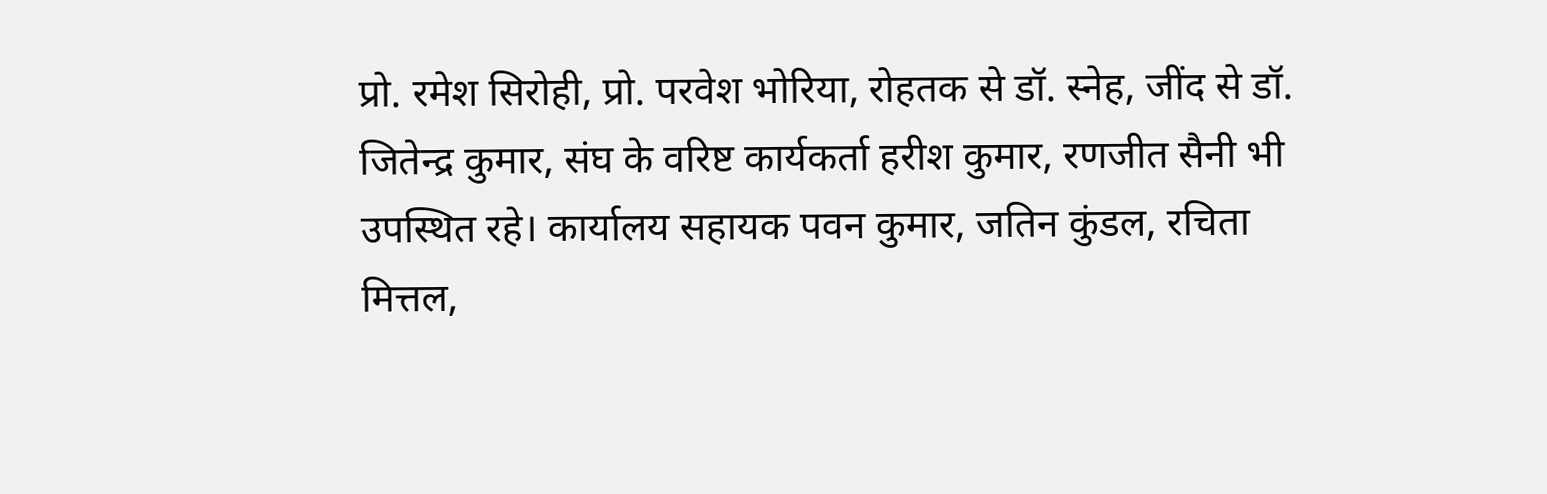प्रो. रमेश सिरोही, प्रो. परवेश भोरिया, रोहतक से डॉ. स्नेह, जींद से डॉ. जितेन्द्र कुमार, संघ के वरिष्ट कार्यकर्ता हरीश कुमार, रणजीत सैनी भी उपस्थित रहे। कार्यालय सहायक पवन कुमार, जतिन कुंडल, रचिता मित्तल,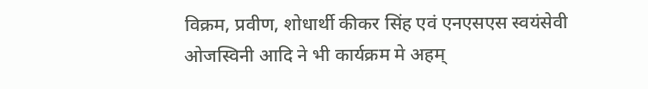विक्रम, प्रवीण, शोधार्थी कीकर सिंह एवं एनएसएस स्वयंसेवी ओजस्विनी आदि ने भी कार्यक्रम मे अहम्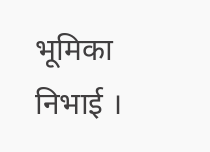भूमिका निभाई ।